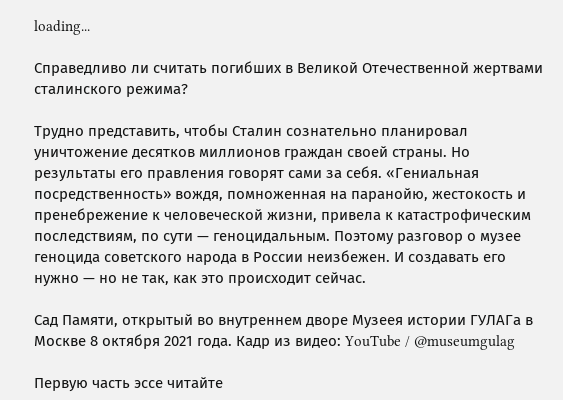loading...

Справедливо ли считать погибших в Великой Отечественной жертвами сталинского режима?

Трудно представить, чтобы Сталин сознательно планировал уничтожение десятков миллионов граждан своей страны. Но результаты его правления говорят сами за себя. «Гениальная посредственность» вождя, помноженная на паранойю, жестокость и пренебрежение к человеческой жизни, привела к катастрофическим последствиям, по сути — геноцидальным. Поэтому разговор о музее геноцида советского народа в России неизбежен. И создавать его нужно — но не так, как это происходит сейчас.

Сад Памяти, открытый во внутреннем дворе Музеея истории ГУЛАГа в Москве 8 октября 2021 года. Кадр из видео: YouTube / @museumgulag

Первую часть эссе читайте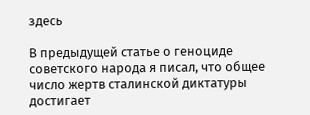здесь

В предыдущей статье о геноциде советского народа я писал, что общее число жертв сталинской диктатуры достигает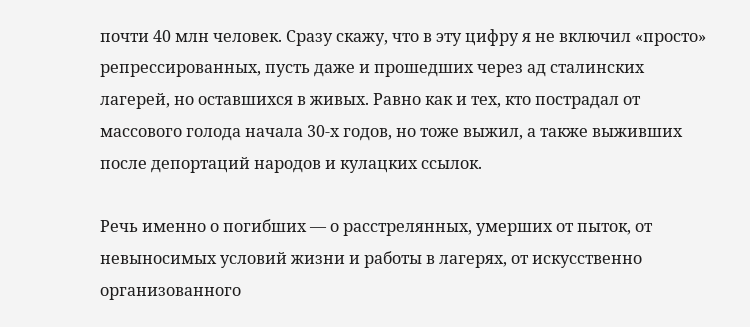почти 40 млн человек. Сразу скажу, что в эту цифру я не включил «просто» репрессированных, пусть даже и прошедших через ад сталинских лагерей, но оставшихся в живых. Равно как и тех, кто пострадал от массового голода начала 30-х годов, но тоже выжил, а также выживших после депортаций народов и кулацких ссылок.

Речь именно о погибших — о расстрелянных, умерших от пыток, от невыносимых условий жизни и работы в лагерях, от искусственно организованного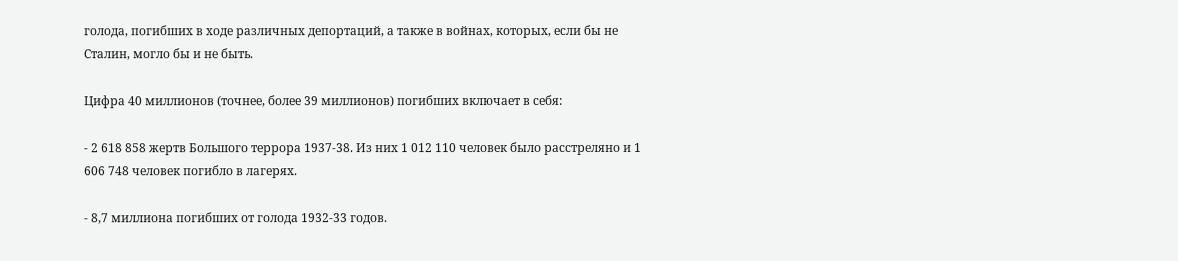голода, погибших в ходе различных депортаций, а также в войнах, которых, если бы не Сталин, могло бы и не быть.

Цифра 40 миллионов (точнее, более 39 миллионов) погибших включает в себя:

- 2 618 858 жертв Большого террора 1937-38. Из них 1 012 110 человек было расстреляно и 1 606 748 человек погибло в лагерях.

- 8,7 миллиона погибших от голода 1932-33 годов.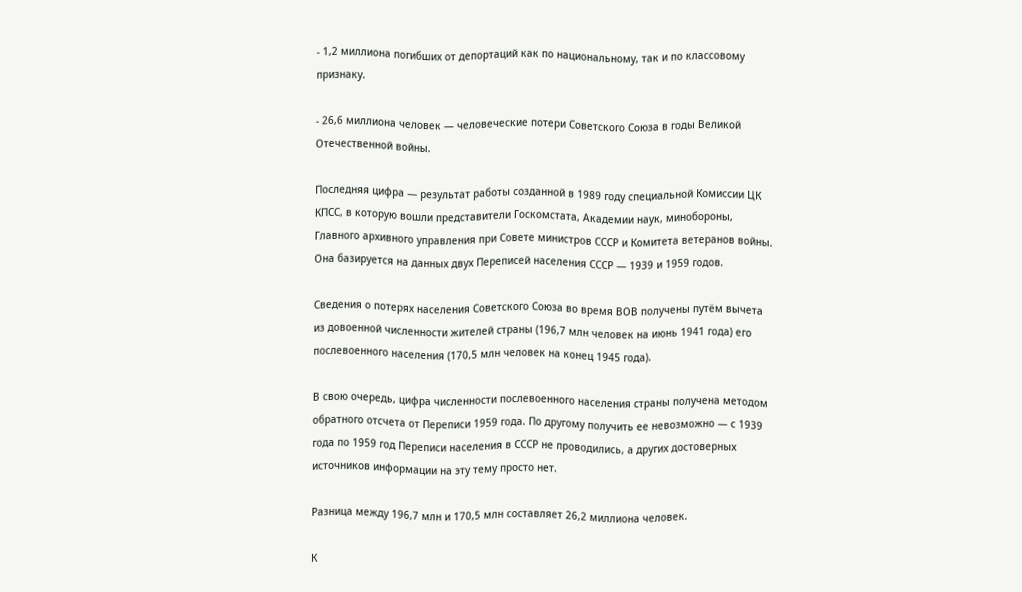- 1,2 миллиона погибших от депортаций как по национальному, так и по классовому признаку.

- 26,6 миллиона человек — человеческие потери Советского Союза в годы Великой Отечественной войны.

Последняя цифра — результат работы созданной в 1989 году специальной Комиссии ЦК КПСС, в которую вошли представители Госкомстата, Академии наук, минобороны, Главного архивного управления при Совете министров СССР и Комитета ветеранов войны. Она базируется на данных двух Переписей населения СССР — 1939 и 1959 годов.

Сведения о потерях населения Советского Союза во время ВОВ получены путём вычета из довоенной численности жителей страны (196,7 млн человек на июнь 1941 года) его послевоенного населения (170,5 млн человек на конец 1945 года).

В свою очередь, цифра численности послевоенного населения страны получена методом обратного отсчета от Переписи 1959 года. По другому получить ее невозможно — с 1939 года по 1959 год Переписи населения в СССР не проводились, а других достоверных источников информации на эту тему просто нет.

Разница между 196,7 млн и 170,5 млн составляет 26,2 миллиона человек.

К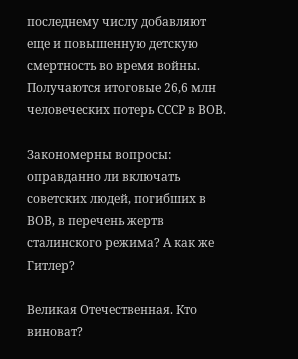последнему числу добавляют еще и повышенную детскую смертность во время войны. Получаются итоговые 26,6 млн человеческих потерь СССР в ВОВ.

Закономерны вопросы: оправданно ли включать советских людей, погибших в ВОВ, в перечень жертв сталинского режима? А как же Гитлер?

Великая Отечественная. Кто виноват?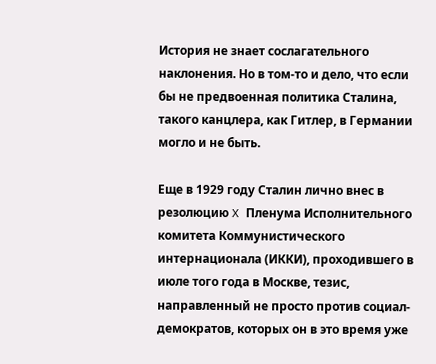История не знает сослагательного наклонения. Но в том-то и дело, что если бы не предвоенная политика Сталина, такого канцлера, как Гитлер, в Германии могло и не быть.

Еще в 1929 году Сталин лично внес в резолюцию X Пленума Исполнительного комитета Коммунистического интернационала (ИККИ), проходившего в июле того года в Москве, тезис, направленный не просто против социал-демократов, которых он в это время уже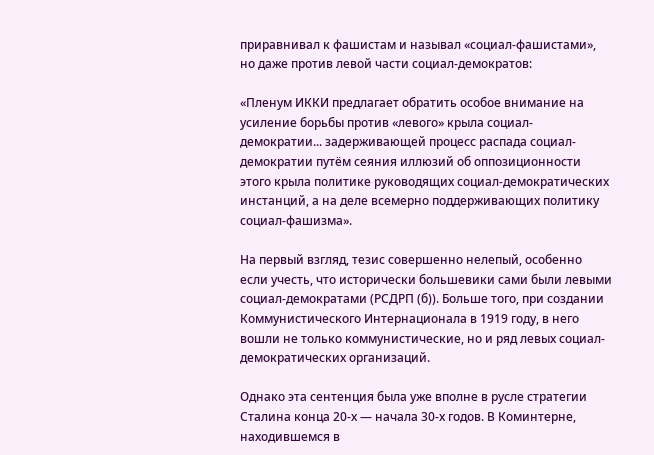приравнивал к фашистам и называл «социал-фашистами», но даже против левой части социал-демократов:

«Пленум ИККИ предлагает обратить особое внимание на усиление борьбы против «левого» крыла социал-демократии... задерживающей процесс распада социал-демократии путём сеяния иллюзий об оппозиционности этого крыла политике руководящих социал-демократических инстанций, а на деле всемерно поддерживающих политику социал-фашизма».

На первый взгляд, тезис совершенно нелепый, особенно если учесть, что исторически большевики сами были левыми социал-демократами (РСДРП (б)). Больше того, при создании Коммунистического Интернационала в 1919 году, в него вошли не только коммунистические, но и ряд левых социал-демократических организаций.

Однако эта сентенция была уже вполне в русле стратегии Сталина конца 20-х — начала 30-х годов. В Коминтерне, находившемся в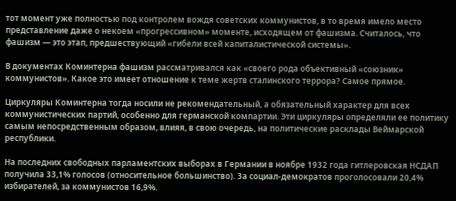тот момент уже полностью под контролем вождя советских коммунистов, в то время имело место представление даже о некоем «прогрессивном» моменте, исходящем от фашизма. Считалось, что фашизм — это этап, предшествующий «гибели всей капиталистической системы».

В документах Коминтерна фашизм рассматривался как «своего рода объективный «союзник» коммунистов». Какое это имеет отношение к теме жертв сталинского террора? Самое прямое.

Циркуляры Коминтерна тогда носили не рекомендательный, а обязательный характер для всех коммунистических партий, особенно для германской компартии. Эти циркуляры определяли ее политику самым непосредственным образом, влияя, в свою очередь, на политические расклады Веймарской республики.

На последних свободных парламентских выборах в Германии в ноябре 1932 года гитлеровская НСДАП получила 33,1% голосов (относительное большинство). За социал-демократов проголосовали 20,4% избирателей, за коммунистов 16,9%.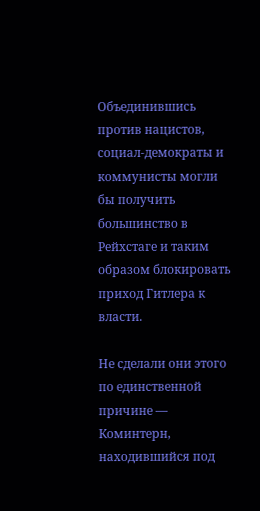Объединившись против нацистов, социал-демократы и коммунисты могли бы получить большинство в Рейхстаге и таким образом блокировать приход Гитлера к власти.

Не сделали они этого по единственной причине — Коминтерн, находившийся под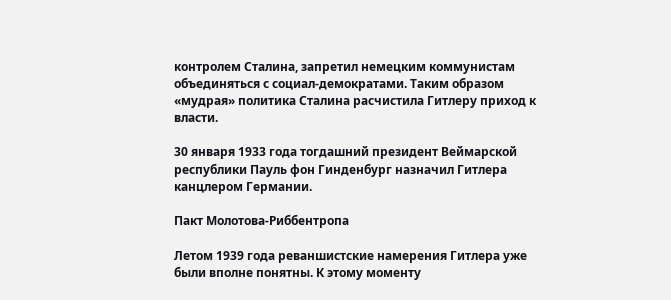контролем Сталина, запретил немецким коммунистам объединяться с социал-демократами. Таким образом «мудрая» политика Сталина расчистила Гитлеру приход к власти.

30 января 1933 года тогдашний президент Веймарской республики Пауль фон Гинденбург назначил Гитлера канцлером Германии.

Пакт Молотова-Риббентропа

Летом 1939 года реваншистские намерения Гитлера уже были вполне понятны. К этому моменту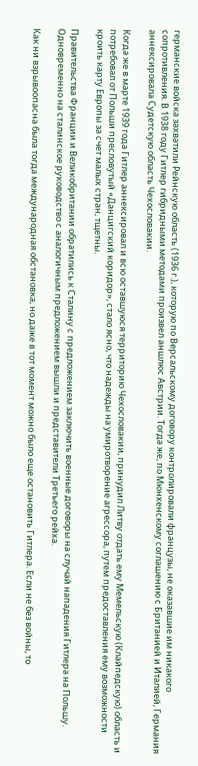германские войска захватили Рейнскую область (1936 г.), которую по Версальскому договору контролировали французы, не оказавшие им никакого сопротивления. В 1938 году Гитлер гибридными методами произвел аншлюс Австрии. Тогда же, по Мюнхенскому соглашению с Британией и Италией, Германия аннексировала Судетскую область Чехословакии.

Когда же в марте 1939 года Гитлер аннексировал и всю оставшуюся территорию Чехословакии, принудил Литву отдать ему Мемельскую (Клайпедскую) область и потребовал от Польши пресловутый «Данцигский коридор», стало ясно, что надежды на умиротворение агрессора, путем предоставления ему возможности кроить карту Европы за счет малых стран, тщетны.

Правительства Франции и Великобритании обратились к Сталину с предложением заключить военные договоры на случай нападения Гитлера на Польшу. Одновременно на сталинское руководство с аналогичным предложением вышли и представители Третьего рейха.

Как ни взрывоопасна была тогда международная обстановка, но даже в тот момент можно было еще остановить Гитлера. Если не без войны, то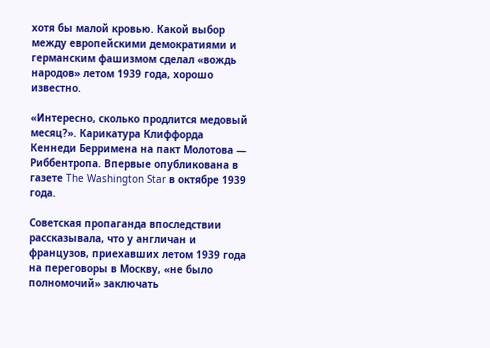хотя бы малой кровью. Какой выбор между европейскими демократиями и германским фашизмом сделал «вождь народов» летом 1939 года, хорошо известно.

«Интересно, сколько продлится медовый месяц?». Карикатура Клиффорда Кеннеди Берримена на пакт Молотова — Риббентропа. Впервые опубликована в газете The Washington Star в октябре 1939 года.

Советская пропаганда впоследствии рассказывала, что у англичан и французов, приехавших летом 1939 года на переговоры в Москву, «не было полномочий» заключать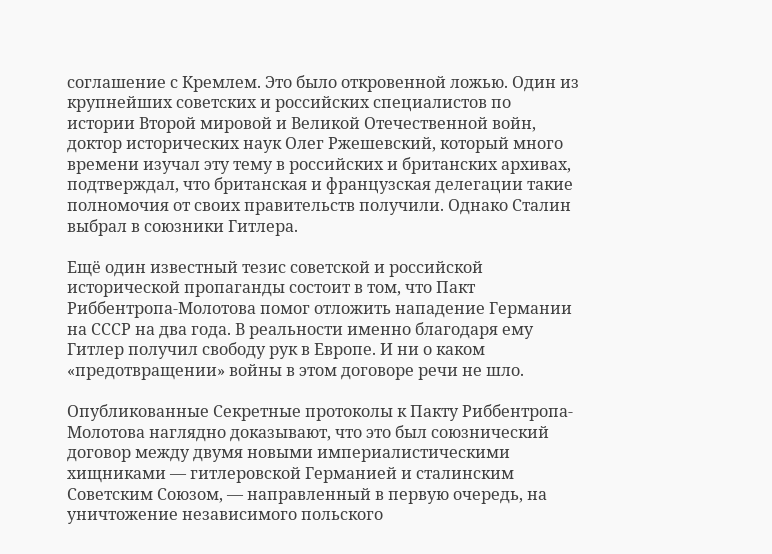соглашение с Кремлем. Это было откровенной ложью. Один из крупнейших советских и российских специалистов по истории Второй мировой и Великой Отечественной войн, доктор исторических наук Олег Ржешевский, который много времени изучал эту тему в российских и британских архивах, подтверждал, что британская и французская делегации такие полномочия от своих правительств получили. Однако Сталин выбрал в союзники Гитлера.

Ещё один известный тезис советской и российской исторической пропаганды состоит в том, что Пакт Риббентропа-Молотова помог отложить нападение Германии на СССР на два года. В реальности именно благодаря ему Гитлер получил свободу рук в Европе. И ни о каком «предотвращении» войны в этом договоре речи не шло.

Опубликованные Секретные протоколы к Пакту Риббентропа-Молотова наглядно доказывают, что это был союзнический договор между двумя новыми империалистическими хищниками — гитлеровской Германией и сталинским Советским Союзом, — направленный в первую очередь, на уничтожение независимого польского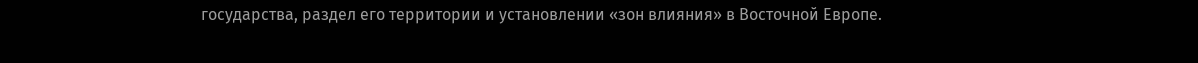государства, раздел его территории и установлении «зон влияния» в Восточной Европе.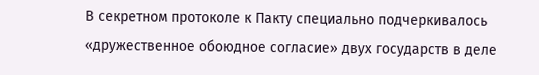В секретном протоколе к Пакту специально подчеркивалось «дружественное обоюдное согласие» двух государств в деле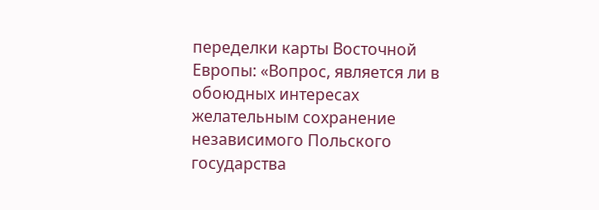переделки карты Восточной Европы: «Вопрос, является ли в обоюдных интересах желательным сохранение независимого Польского государства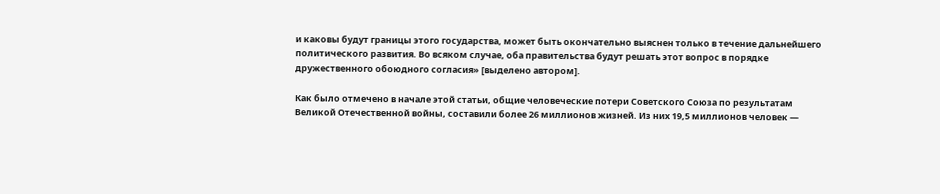и каковы будут границы этого государства, может быть окончательно выяснен только в течение дальнейшего политического развития. Во всяком случае, оба правительства будут решать этот вопрос в порядке дружественного обоюдного согласия» [выделено автором].

Как было отмечено в начале этой статьи, общие человеческие потери Советского Союза по результатам Великой Отечественной войны, составили более 26 миллионов жизней. Из них 19,5 миллионов человек —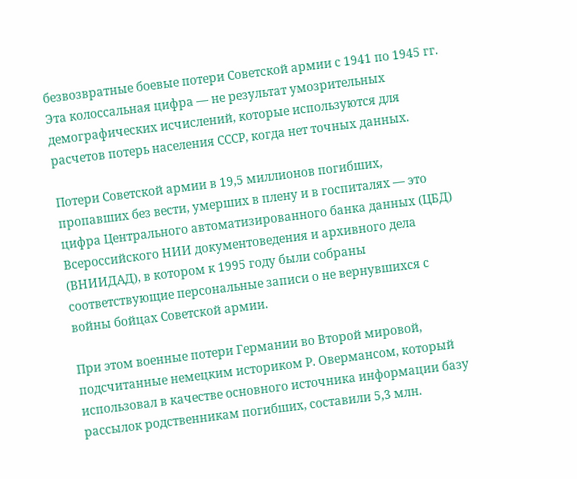безвозвратные боевые потери Советской армии с 1941 по 1945 гг. Эта колоссальная цифра — не результат умозрительных демографических исчислений, которые используются для расчетов потерь населения СССР, когда нет точных данных.

Потери Советской армии в 19,5 миллионов погибших, пропавших без вести, умерших в плену и в госпиталях — это цифра Центрального автоматизированного банка данных (ЦБД) Всероссийского НИИ документоведения и архивного дела (ВНИИДАД), в котором к 1995 году были собраны соответствующие персональные записи о не вернувшихся с войны бойцах Советской армии.

При этом военные потери Германии во Второй мировой, подсчитанные немецким историком Р. Овермансом, который использовал в качестве основного источника информации базу рассылок родственникам погибших, составили 5,3 млн.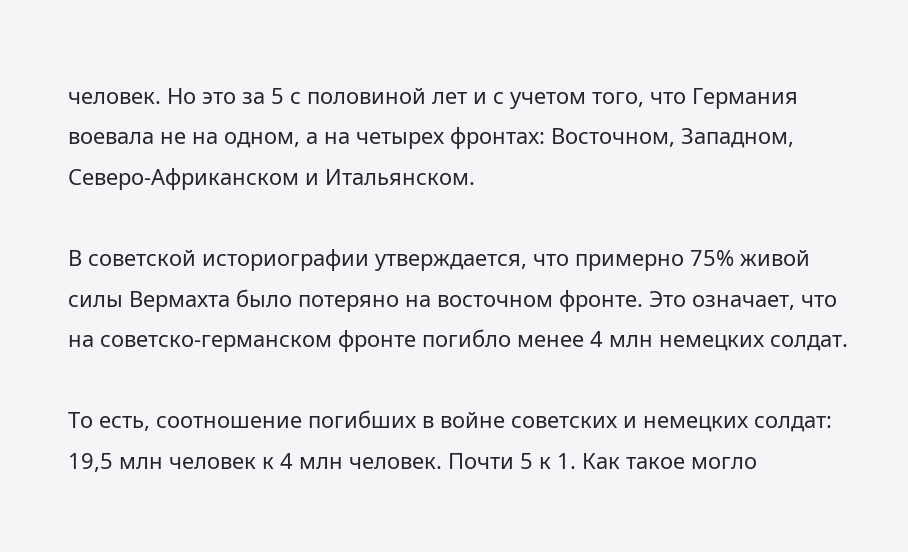человек. Но это за 5 с половиной лет и с учетом того, что Германия воевала не на одном, а на четырех фронтах: Восточном, Западном, Северо-Африканском и Итальянском.

В советской историографии утверждается, что примерно 75% живой силы Вермахта было потеряно на восточном фронте. Это означает, что на советско-германском фронте погибло менее 4 млн немецких солдат.

То есть, соотношение погибших в войне советских и немецких солдат: 19,5 млн человек к 4 млн человек. Почти 5 к 1. Как такое могло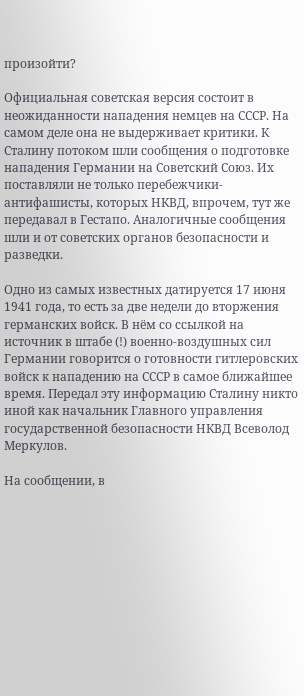произойти?

Официальная советская версия состоит в неожиданности нападения немцев на СССР. На самом деле она не выдерживает критики. К Сталину потоком шли сообщения о подготовке нападения Германии на Советский Союз. Их поставляли не только перебежчики-антифашисты, которых НКВД, впрочем, тут же передавал в Гестапо. Аналогичные сообщения шли и от советских органов безопасности и разведки.

Одно из самых известных датируется 17 июня 1941 года, то есть за две недели до вторжения германских войск. В нём со ссылкой на источник в штабе (!) военно-воздушных сил Германии говорится о готовности гитлеровских войск к нападению на СССР в самое ближайшее время. Передал эту информацию Сталину никто иной как начальник Главного управления государственной безопасности НКВД Всеволод Меркулов.

На сообщении, в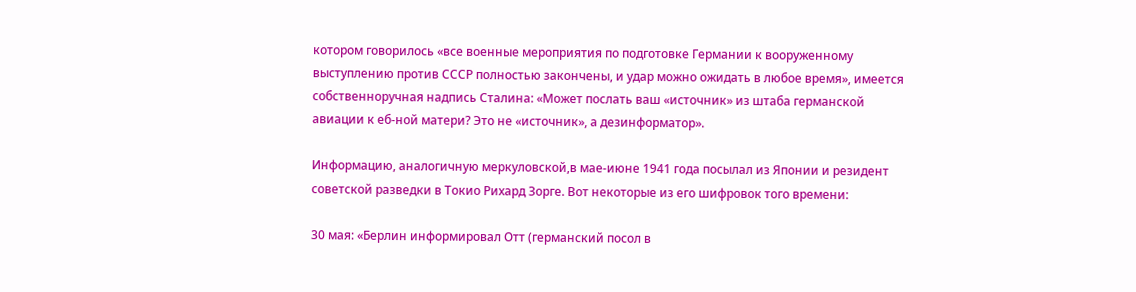котором говорилось «все военные мероприятия по подготовке Германии к вооруженному выступлению против СССР полностью закончены, и удар можно ожидать в любое время», имеется собственноручная надпись Сталина: «Может послать ваш «источник» из штаба германской авиации к еб-ной матери? Это не «источник», а дезинформатор».

Информацию, аналогичную меркуловской,в мае-июне 1941 года посылал из Японии и резидент советской разведки в Токио Рихард Зорге. Вот некоторые из его шифровок того времени:

30 мая: «Берлин информировал Отт (германский посол в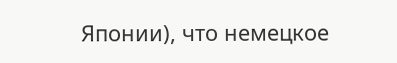Японии), что немецкое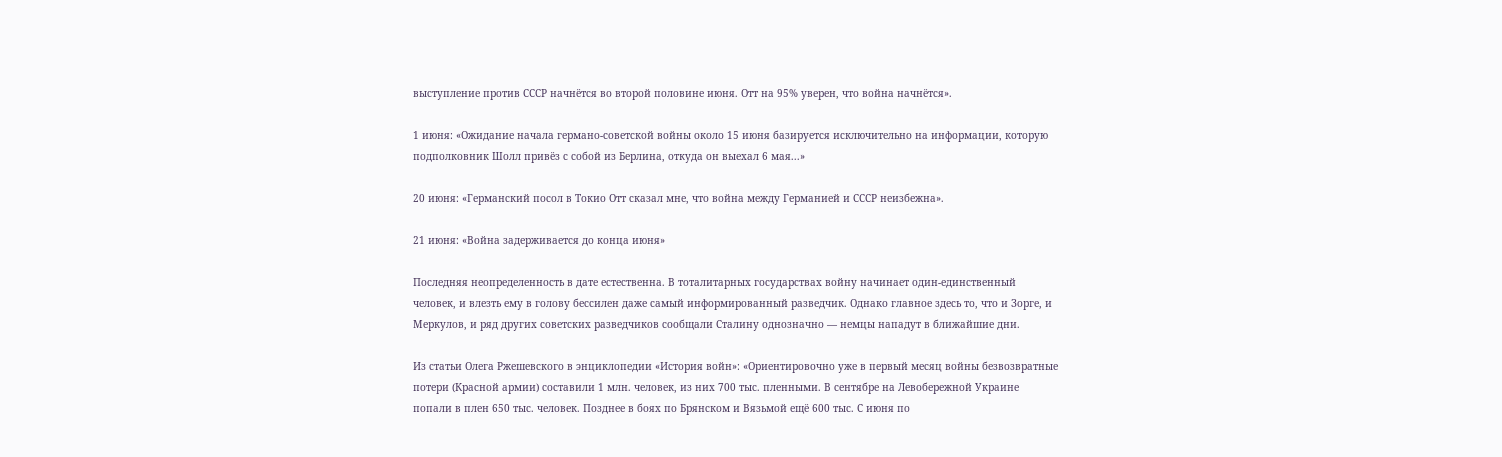выступление против СССР начнётся во второй половине июня. Отт на 95% уверен, что война начнётся».

1 июня: «Ожидание начала германо-советской войны около 15 июня базируется исключительно на информации, которую подполковник Шолл привёз с собой из Берлина, откуда он выехал 6 мая...»

20 июня: «Германский посол в Токио Отт сказал мне, что война между Германией и СССР неизбежна».

21 июня: «Война задерживается до конца июня»

Последняя неопределенность в дате естественна. В тоталитарных государствах войну начинает один-единственный человек, и влезть ему в голову бессилен даже самый информированный разведчик. Однако главное здесь то, что и Зорге, и Меркулов, и ряд других советских разведчиков сообщали Сталину однозначно — немцы нападут в ближайшие дни.

Из статьи Олега Ржешевского в энциклопедии «История войн»: «Ориентировочно уже в первый месяц войны безвозвратные потери (Красной армии) составили 1 млн. человек, из них 700 тыс. пленными. В сентябре на Левобережной Украине попали в плен 650 тыс. человек. Позднее в боях по Брянском и Вязьмой ещё 600 тыс. С июня по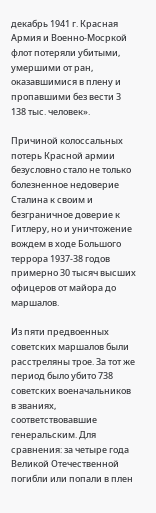декабрь 1941 г. Красная Армия и Военно-Мосркой флот потеряли убитыми, умершими от ран, оказавшимися в плену и пропавшими без вести 3 138 тыс. человек».

Причиной колоссальных потерь Красной армии безусловно стало не только болезненное недоверие Сталина к своим и безграничное доверие к Гитлеру, но и уничтожение вождем в ходе Большого террора 1937-38 годов примерно 30 тысяч высших офицеров от майора до маршалов.

Из пяти предвоенных советских маршалов были расстреляны трое. За тот же период было убито 738 советских военачальников в званиях, соответствовавшие генеральским. Для сравнения: за четыре года Великой Отечественной погибли или попали в плен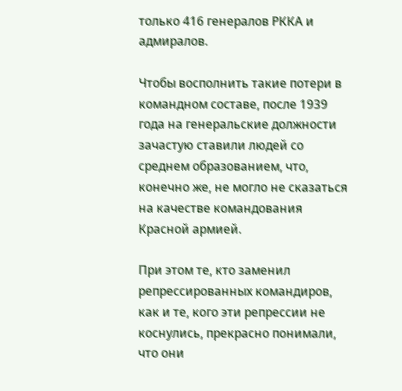только 416 генералов РККА и адмиралов.

Чтобы восполнить такие потери в командном составе, после 1939 года на генеральские должности зачастую ставили людей со среднем образованием, что, конечно же, не могло не сказаться на качестве командования Красной армией.

При этом те, кто заменил репрессированных командиров, как и те, кого эти репрессии не коснулись, прекрасно понимали, что они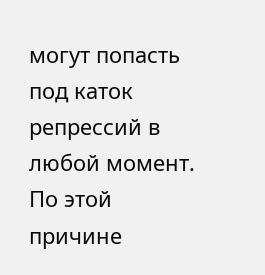могут попасть под каток репрессий в любой момент. По этой причине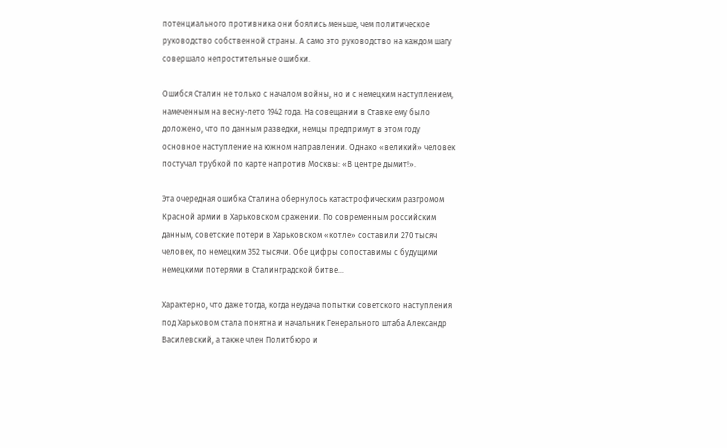потенциального противника они боялись меньше, чем политическое руководство собственной страны. А само это руководство на каждом шагу совершало непростительные ошибки.

Ошибся Сталин не только с началом войны, но и с немецким наступлением, намеченным на весну-лето 1942 года. На совещании в Ставке ему было доложено, что по данным разведки, немцы предпримут в этом году основное наступление на южном направлении. Однако «великий» человек постучал трубкой по карте напротив Москвы: «В центре дымит!».

Эта очередная ошибка Сталина обернулось катастрофическим разгромом Красной армии в Харьковском сражении. По современным российским данным, советские потери в Харьковском «котле» составили 270 тысяч человек, по немецким 352 тысячи. Обе цифры сопоставимы с будущими немецкими потерями в Сталинградской битве…

Характерно, что даже тогда, когда неудача попытки советского наступления под Харьковом стала понятна и начальник Генерального штаба Александр Василевский, а также член Политбюро и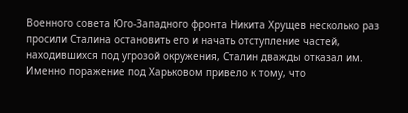Военного совета Юго-Западного фронта Никита Хрущев несколько раз просили Сталина остановить его и начать отступление частей, находившихся под угрозой окружения, Сталин дважды отказал им. Именно поражение под Харьковом привело к тому, что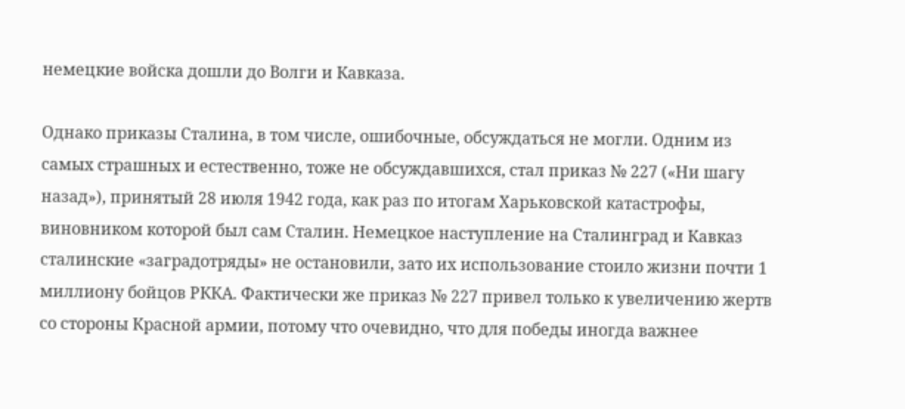немецкие войска дошли до Волги и Кавказа.

Однако приказы Сталина, в том числе, ошибочные, обсуждаться не могли. Одним из самых страшных и естественно, тоже не обсуждавшихся, стал приказ № 227 («Ни шагу назад»), принятый 28 июля 1942 года, как раз по итогам Харьковской катастрофы, виновником которой был сам Сталин. Немецкое наступление на Сталинград и Кавказ сталинские «заградотряды» не остановили, зато их использование стоило жизни почти 1 миллиону бойцов РККА. Фактически же приказ № 227 привел только к увеличению жертв со стороны Красной армии, потому что очевидно, что для победы иногда важнее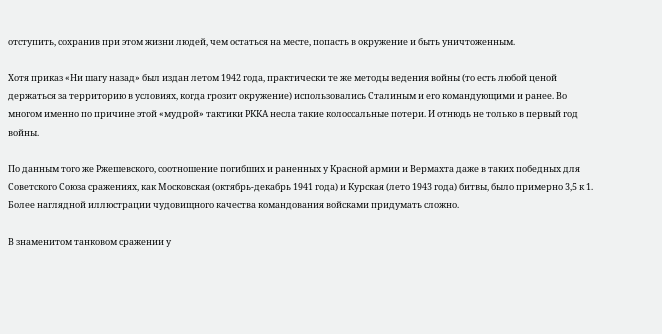отступить, сохранив при этом жизни людей, чем остаться на месте, попасть в окружение и быть уничтоженным.

Хотя приказ «Ни шагу назад» был издан летом 1942 года, практически те же методы ведения войны (то есть любой ценой держаться за территорию в условиях, когда грозит окружение) использовались Сталиным и его командующими и ранее. Во многом именно по причине этой «мудрой» тактики РККА несла такие колоссальные потери. И отнюдь не только в первый год войны.

По данным того же Ржешевского, соотношение погибших и раненных у Красной армии и Вермахта даже в таких победных для Советского Союза сражениях, как Московская (октябрь-декабрь 1941 года) и Курская (лето 1943 года) битвы, было примерно 3,5 к 1. Более наглядной иллюстрации чудовищного качества командования войсками придумать сложно.

В знаменитом танковом сражении у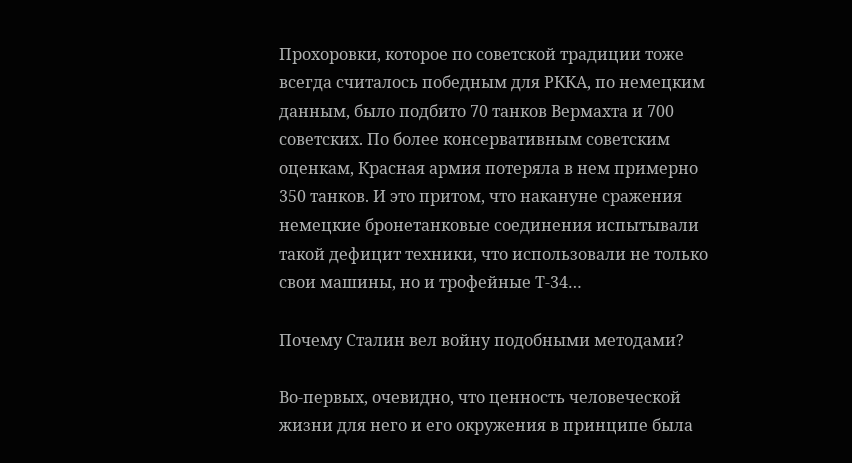Прохоровки, которое по советской традиции тоже всегда считалось победным для РККА, по немецким данным, было подбито 70 танков Вермахта и 700 советских. По более консервативным советским оценкам, Красная армия потеряла в нем примерно 350 танков. И это притом, что накануне сражения немецкие бронетанковые соединения испытывали такой дефицит техники, что использовали не только свои машины, но и трофейные Т-34…

Почему Сталин вел войну подобными методами?

Во-первых, очевидно, что ценность человеческой жизни для него и его окружения в принципе была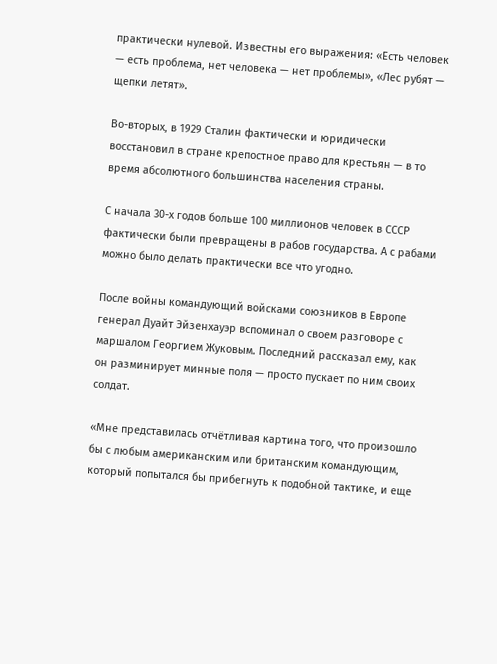практически нулевой. Известны его выражения: «Есть человек — есть проблема, нет человека — нет проблемы», «Лес рубят — щепки летят».

Во-вторых, в 1929 Сталин фактически и юридически восстановил в стране крепостное право для крестьян — в то время абсолютного большинства населения страны.

С начала 30-х годов больше 100 миллионов человек в СССР фактически были превращены в рабов государства. А с рабами можно было делать практически все что угодно.

После войны командующий войсками союзников в Европе генерал Дуайт Эйзенхауэр вспоминал о своем разговоре с маршалом Георгием Жуковым. Последний рассказал ему, как он разминирует минные поля — просто пускает по ним своих солдат.

«Мне представилась отчётливая картина того, что произошло бы с любым американским или британским командующим, который попытался бы прибегнуть к подобной тактике, и еще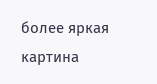более яркая картина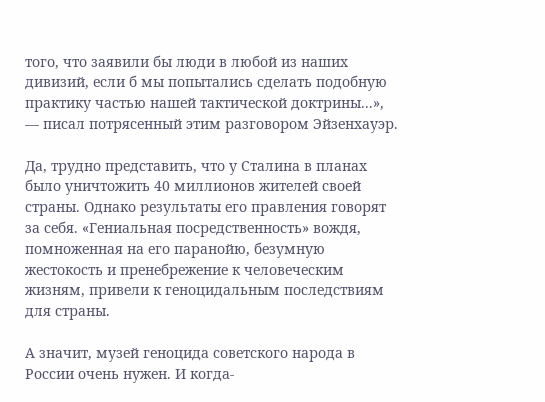того, что заявили бы люди в любой из наших дивизий, если б мы попытались сделать подобную практику частью нашей тактической доктрины...», — писал потрясенный этим разговором Эйзенхауэр.

Да, трудно представить, что у Сталина в планах было уничтожить 40 миллионов жителей своей страны. Однако результаты его правления говорят за себя. «Гениальная посредственность» вождя, помноженная на его паранойю, безумную жестокость и пренебрежение к человеческим жизням, привели к геноцидальным последствиям для страны.

А значит, музей геноцида советского народа в России очень нужен. И когда-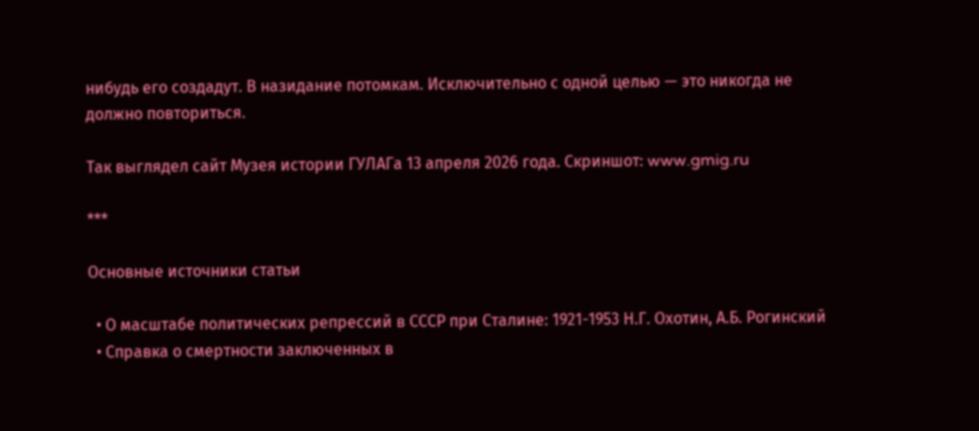нибудь его создадут. В назидание потомкам. Исключительно с одной целью — это никогда не должно повториться.

Так выглядел сайт Музея истории ГУЛАГа 13 апреля 2026 года. Скриншот: www.gmig.ru

***

Основные источники статьи

  • О масштабе политических репрессий в СССР при Сталине: 1921-1953 Н.Г. Охотин, А.Б. Рогинский
  • Справка о смертности заключенных в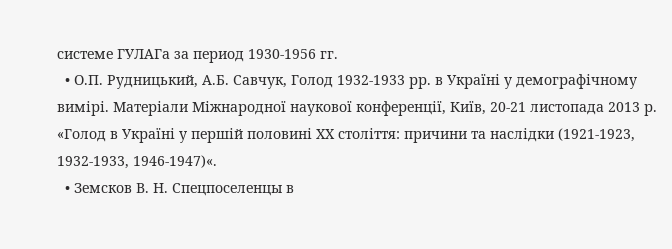системе ГУЛАГа за период 1930-1956 гг.
  • О.П. Рудницький, А.Б. Савчук, Голод 1932-1933 рр. в Україні у демографічному вимірі. Матеріали Міжнародної наукової конференції, Київ, 20-21 листопада 2013 р. «Голод в Україні у першій половині ХХ століття: причини та наслідки (1921-1923, 1932-1933, 1946-1947)«.
  • Земсков В. Н. Спецпоселенцы в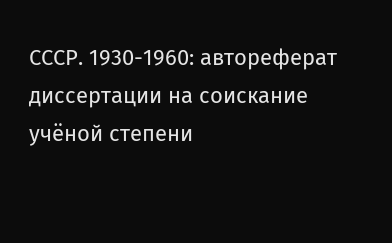СССР. 1930-1960: автореферат диссертации на соискание учёной степени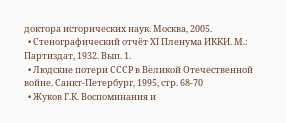доктора исторических наук. Москва, 2005.
  • Стенографический отчёт XI Пленума ИККИ. М.: Партиздат, 1932. Вып. 1.
  • Людские потери СССР в Великой Отечественной войне. Санкт-Петербург, 1995, стр. 68-70
  • Жуков Г.К. Воспоминания и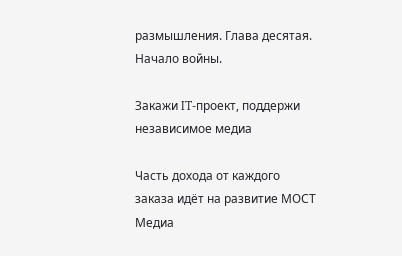размышления. Глава десятая. Начало войны.

Закажи IT-проект, поддержи независимое медиа

Часть дохода от каждого заказа идёт на развитие МОСТ Медиа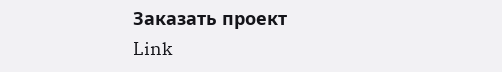Заказать проект
Link